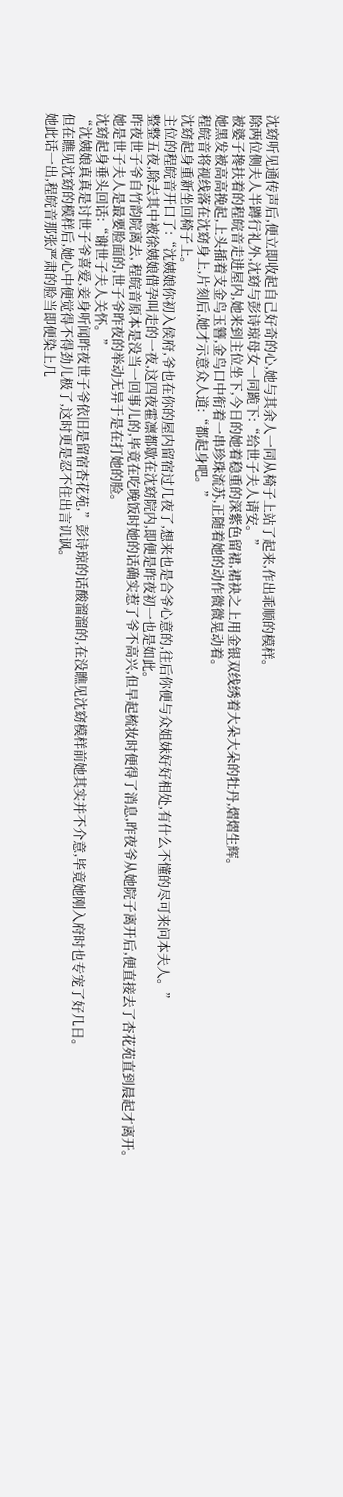沈窈听见通传声后,便立即收起自己好奇的心,她与其余人一同从椅子上站了起来,作出乖顺的模样。
除两位侧夫人半蹲行礼外,沈窈与彭诗琼母女一同跪下:“给世子夫人请安。”
被婆子搀扶着的程皖音走进屋内,她来到主位坐下,今日的她着稳重的深紫色留裙,裙袂之上用金银双线绣着大朵大朵的牡丹,熠熠生辉。
她黑发被高高挽起,上头插着支金鸟玉簪,金鸟口中衔着一串珍珠流苏,正随着她的动作微微晃动着。
程皖音将视线落在沈窈身上,片刻后,她才示意众人道:“都起身吧。”
沈窈起身重新坐回椅子上。
主位的程皖音开口了:“沈姨娘你初入侯府,爷也在你的屋内留宿过几夜了,想来也是合爷心意的,往后你便与众姐妹好好相处,有什么不懂的尽可来问本夫人。”
整整五夜,除去其中被徐姨娘借孕叫走的一夜,这四夜霍凛都歇在沈窈院内,即便是昨夜初一也是如此。
昨夜世子爷自竹韵院离去, 程皖音原本是没当一回事儿的,毕竟在吃晚饭时她的话确实惹了爷不高兴,但早起梳妆时便得了消息,昨夜爷从她院子离开后,便直接去了杏花苑直到晨起才离开。
她是世子夫人是最要脸面的,世子爷昨夜的举动无异于是在打她的脸。
沈窈起身垂头回话:“谢世子夫人关怀。”
“沈姨娘真真是讨世子爷喜爱,妾身听闻昨夜世子爷依旧是留宿杏花苑,”彭诗琼的话酸溜溜的,在没瞧见沈窈模样前她其实并不介意,毕竟她刚入府时也专宠了好几日。
但在瞧见沈窈的模样后,她心中便觉得不得劲儿极了,这时更是忍不住出言讥讽。
她此话一出,程皖音那张严肃的脸当即便染上几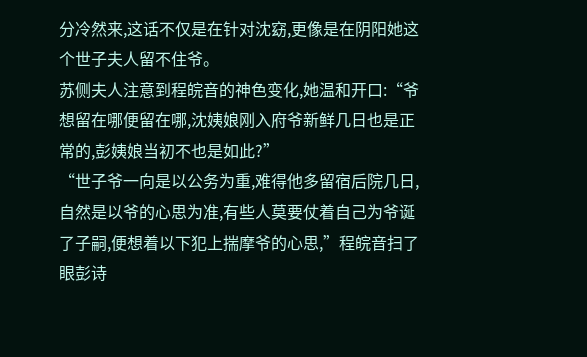分冷然来,这话不仅是在针对沈窈,更像是在阴阳她这个世子夫人留不住爷。
苏侧夫人注意到程皖音的神色变化,她温和开口:“爷想留在哪便留在哪,沈姨娘刚入府爷新鲜几日也是正常的,彭姨娘当初不也是如此?”
“世子爷一向是以公务为重,难得他多留宿后院几日,自然是以爷的心思为准,有些人莫要仗着自己为爷诞了子嗣,便想着以下犯上揣摩爷的心思,”程皖音扫了眼彭诗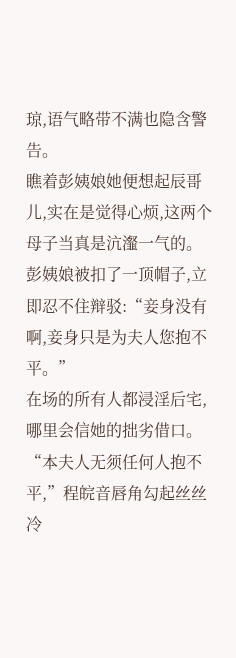琼,语气略带不满也隐含警告。
瞧着彭姨娘她便想起辰哥儿,实在是觉得心烦,这两个母子当真是沆瀣一气的。
彭姨娘被扣了一顶帽子,立即忍不住辩驳:“妾身没有啊,妾身只是为夫人您抱不平。”
在场的所有人都浸淫后宅,哪里会信她的拙劣借口。
“本夫人无须任何人抱不平,”程皖音唇角勾起丝丝冷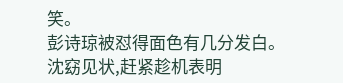笑。
彭诗琼被怼得面色有几分发白。
沈窈见状,赶紧趁机表明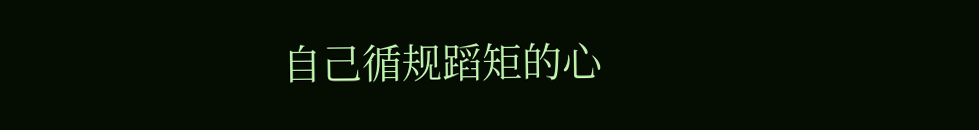自己循规蹈矩的心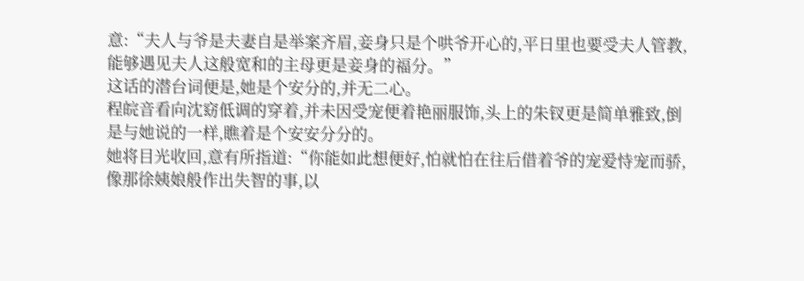意:“夫人与爷是夫妻自是举案齐眉,妾身只是个哄爷开心的,平日里也要受夫人管教,能够遇见夫人这般宽和的主母更是妾身的福分。”
这话的潜台词便是,她是个安分的,并无二心。
程皖音看向沈窈低调的穿着,并未因受宠便着艳丽服饰,头上的朱钗更是简单雅致,倒是与她说的一样,瞧着是个安安分分的。
她将目光收回,意有所指道:“你能如此想便好,怕就怕在往后借着爷的宠爱恃宠而骄,像那徐姨娘般作出失智的事,以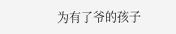为有了爷的孩子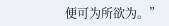便可为所欲为。”